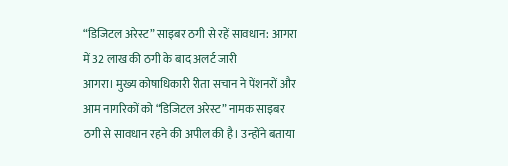“डिजिटल अरेस्ट” साइबर ठगी से रहें सावधान: आगरा में 32 लाख की ठगी के बाद अलर्ट जारी
आगरा। मुख्य कोषाधिकारी रीता सचान ने पेंशनरों और आम नागरिकों को “डिजिटल अरेस्ट” नामक साइबर ठगी से सावधान रहने की अपील की है। उन्होंने बताया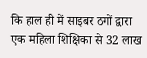कि हाल ही में साइबर ठगों द्वारा एक महिला शिक्षिका से 32 लाख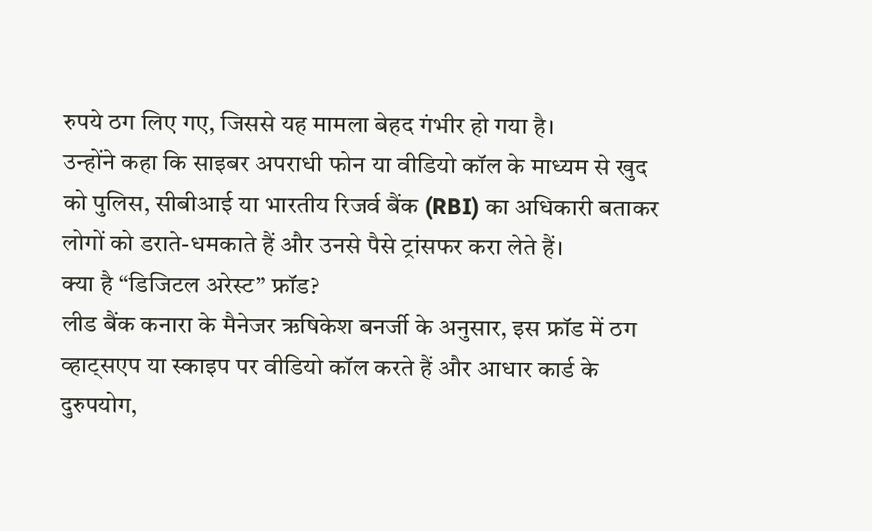रुपये ठग लिए गए, जिससे यह मामला बेहद गंभीर हो गया है।
उन्होंने कहा कि साइबर अपराधी फोन या वीडियो कॉल के माध्यम से खुद को पुलिस, सीबीआई या भारतीय रिजर्व बैंक (RBI) का अधिकारी बताकर लोगों को डराते-धमकाते हैं और उनसे पैसे ट्रांसफर करा लेते हैं।
क्या है “डिजिटल अरेस्ट” फ्रॉड?
लीड बैंक कनारा के मैनेजर ऋषिकेश बनर्जी के अनुसार, इस फ्रॉड में ठग व्हाट्सएप या स्काइप पर वीडियो कॉल करते हैं और आधार कार्ड के दुरुपयोग,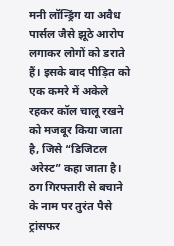मनी लॉन्ड्रिंग या अवैध पार्सल जैसे झूठे आरोप लगाकर लोगों को डराते हैं। इसके बाद पीड़ित को एक कमरे में अकेले रहकर कॉल चालू रखने को मजबूर किया जाता है, जिसे “डिजिटल अरेस्ट” कहा जाता है।
ठग गिरफ्तारी से बचाने के नाम पर तुरंत पैसे ट्रांसफर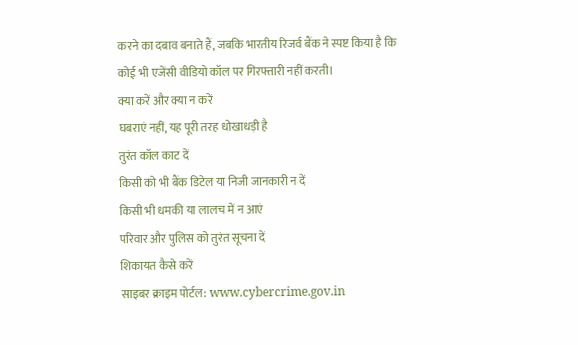करने का दबाव बनाते हैं, जबकि भारतीय रिजर्व बैंक ने स्पष्ट किया है कि कोई भी एजेंसी वीडियो कॉल पर गिरफ्तारी नहीं करती।
क्या करें और क्या न करें
घबराएं नहीं, यह पूरी तरह धोखाधड़ी है
तुरंत कॉल काट दें
किसी को भी बैंक डिटेल या निजी जानकारी न दें
किसी भी धमकी या लालच में न आएं
परिवार और पुलिस को तुरंत सूचना दें
शिकायत कैसे करें
साइबर क्राइम पोर्टल: www.cybercrime.gov.in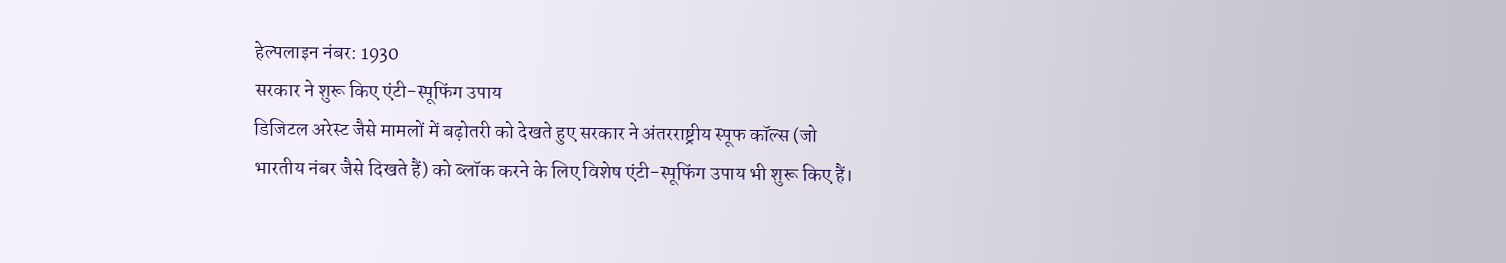हेल्पलाइन नंबर: 1930
सरकार ने शुरू किए एंटी-स्पूफिंग उपाय
डिजिटल अरेस्ट जैसे मामलों में बढ़ोतरी को देखते हुए सरकार ने अंतरराष्ट्रीय स्पूफ कॉल्स (जो भारतीय नंबर जैसे दिखते हैं) को ब्लॉक करने के लिए विशेष एंटी-स्पूफिंग उपाय भी शुरू किए हैं।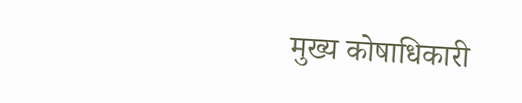मुख्य कोषाधिकारी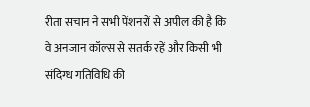रीता सचान ने सभी पेंशनरों से अपील की है कि वे अनजान कॉल्स से सतर्क रहें और किसी भी संदिग्ध गतिविधि की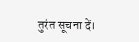तुरंत सूचना दें।